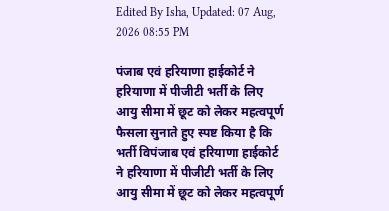Edited By Isha, Updated: 07 Aug, 2026 08:55 PM

पंजाब एवं हरियाणा हाईकोर्ट ने हरियाणा में पीजीटी भर्ती के लिए आयु सीमा में छूट को लेकर महत्वपूर्ण फैसला सुनाते हुए स्पष्ट किया है कि भर्ती विपंजाब एवं हरियाणा हाईकोर्ट ने हरियाणा में पीजीटी भर्ती के लिए आयु सीमा में छूट को लेकर महत्वपूर्ण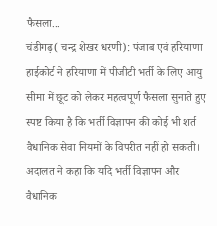फैसला...
चंडीगढ़( चन्द्र शेखर धरणी): पंजाब एवं हरियाणा हाईकोर्ट ने हरियाणा में पीजीटी भर्ती के लिए आयु सीमा में छूट को लेकर महत्वपूर्ण फैसला सुनाते हुए स्पष्ट किया है कि भर्ती विज्ञापन की कोई भी शर्त वैधानिक सेवा नियमों के विपरीत नहीं हो सकती। अदालत ने कहा कि यदि भर्ती विज्ञापन और वैधानिक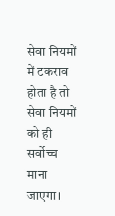सेवा नियमों में टकराव होता है तो सेवा नियमों को ही सर्वोच्च माना जाएगा।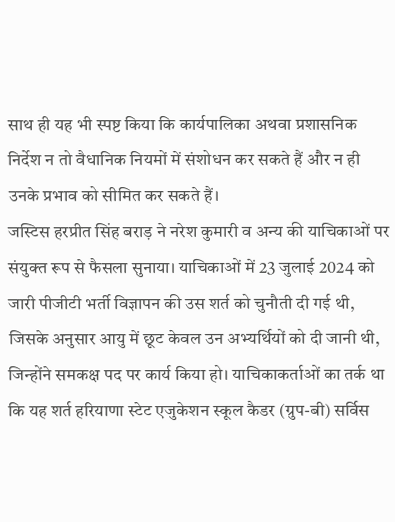साथ ही यह भी स्पष्ट किया कि कार्यपालिका अथवा प्रशासनिक निर्देश न तो वैधानिक नियमों में संशोधन कर सकते हैं और न ही उनके प्रभाव को सीमित कर सकते हैं।
जस्टिस हरप्रीत सिंह बराड़ ने नरेश कुमारी व अन्य की याचिकाओं पर संयुक्त रूप से फैसला सुनाया। याचिकाओं में 23 जुलाई 2024 को जारी पीजीटी भर्ती विज्ञापन की उस शर्त को चुनौती दी गई थी, जिसके अनुसार आयु में छूट केवल उन अभ्यर्थियों को दी जानी थी, जिन्होंने समकक्ष पद पर कार्य किया हो। याचिकाकर्ताओं का तर्क था कि यह शर्त हरियाणा स्टेट एजुकेशन स्कूल कैडर (ग्रुप-बी) सर्विस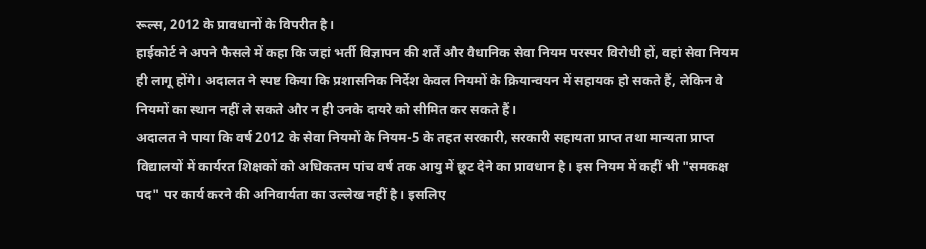रूल्स, 2012 के प्रावधानों के विपरीत है।
हाईकोर्ट ने अपने फैसले में कहा कि जहां भर्ती विज्ञापन की शर्तें और वैधानिक सेवा नियम परस्पर विरोधी हों, वहां सेवा नियम ही लागू होंगे। अदालत ने स्पष्ट किया कि प्रशासनिक निर्देश केवल नियमों के क्रियान्वयन में सहायक हो सकते हैं, लेकिन वे नियमों का स्थान नहीं ले सकते और न ही उनके दायरे को सीमित कर सकते हैं।
अदालत ने पाया कि वर्ष 2012 के सेवा नियमों के नियम-5 के तहत सरकारी, सरकारी सहायता प्राप्त तथा मान्यता प्राप्त विद्यालयों में कार्यरत शिक्षकों को अधिकतम पांच वर्ष तक आयु में छूट देने का प्रावधान है। इस नियम में कहीं भी "समकक्ष पद" पर कार्य करने की अनिवार्यता का उल्लेख नहीं है। इसलिए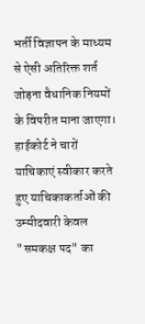भर्ती विज्ञापन के माध्यम से ऐसी अतिरिक्त शर्त जोड़ना वैधानिक नियमों के विपरीत माना जाएगा।
हाईकोर्ट ने चारों याचिकाएं स्वीकार करते हुए याचिकाकर्ताओं की उम्मीदवारी केवल "समकक्ष पद" का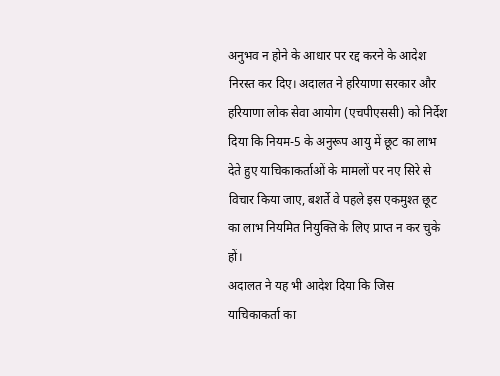अनुभव न होने के आधार पर रद्द करने के आदेश निरस्त कर दिए। अदालत ने हरियाणा सरकार और हरियाणा लोक सेवा आयोग (एचपीएससी) को निर्देश दिया कि नियम-5 के अनुरूप आयु में छूट का लाभ देते हुए याचिकाकर्ताओं के मामलों पर नए सिरे से विचार किया जाए, बशर्ते वे पहले इस एकमुश्त छूट का लाभ नियमित नियुक्ति के लिए प्राप्त न कर चुके हों।
अदालत ने यह भी आदेश दिया कि जिस याचिकाकर्ता का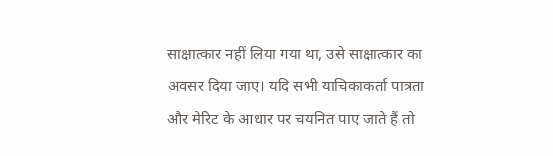साक्षात्कार नहीं लिया गया था, उसे साक्षात्कार का अवसर दिया जाए। यदि सभी याचिकाकर्ता पात्रता और मेरिट के आधार पर चयनित पाए जाते हैं तो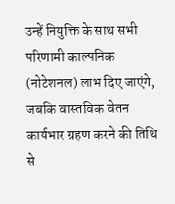उन्हें नियुक्ति के साथ सभी परिणामी काल्पनिक (नोटेशनल) लाभ दिए जाएंगे, जबकि वास्तविक वेतन कार्यभार ग्रहण करने की तिथि से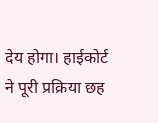देय होगा। हाईकोर्ट ने पूरी प्रक्रिया छह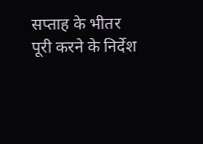सप्ताह के भीतर पूरी करने के निर्देश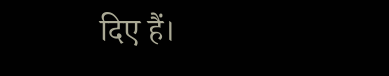दिए हैं।